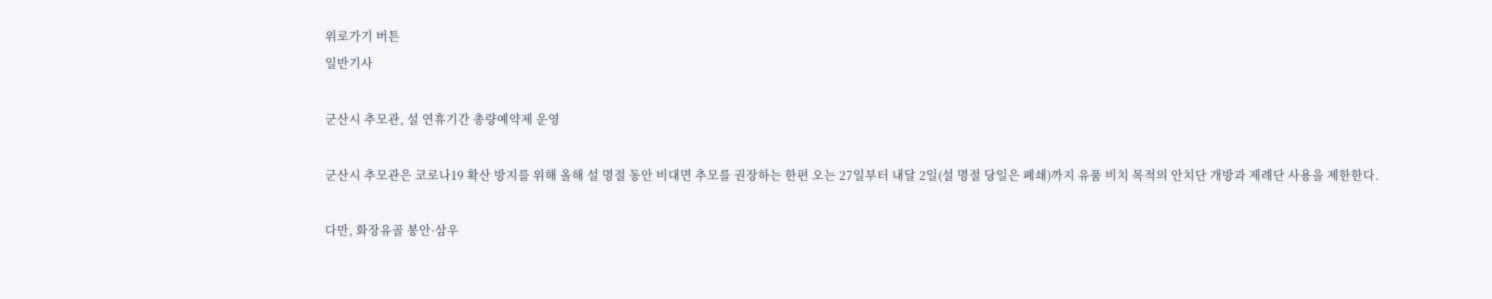위로가기 버튼
일반기사

군산시 추모관, 설 연휴기간 총량예약제 운영

군산시 추모관은 코로나19 확산 방지를 위해 올해 설 명절 동안 비대면 추모를 권장하는 한편 오는 27일부터 내달 2일(설 명절 당일은 폐쇄)까지 유품 비치 목적의 안치단 개방과 제례단 사용을 제한한다.

다만, 화장유골 봉안·삼우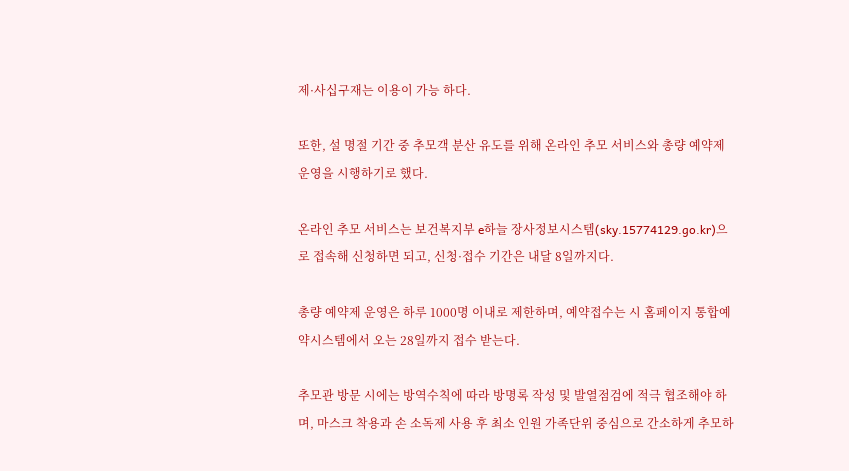제·사십구재는 이용이 가능 하다.

또한, 설 명절 기간 중 추모객 분산 유도를 위해 온라인 추모 서비스와 총량 예약제 운영을 시행하기로 했다.

온라인 추모 서비스는 보건복지부 e하늘 장사정보시스템(sky.15774129.go.kr)으로 접속해 신청하면 되고, 신청·접수 기간은 내달 8일까지다.

총량 예약제 운영은 하루 1000명 이내로 제한하며, 예약접수는 시 홈페이지 통합예약시스템에서 오는 28일까지 접수 받는다.

추모관 방문 시에는 방역수칙에 따라 방명록 작성 및 발열점검에 적극 협조해야 하며, 마스크 착용과 손 소독제 사용 후 최소 인원 가족단위 중심으로 간소하게 추모하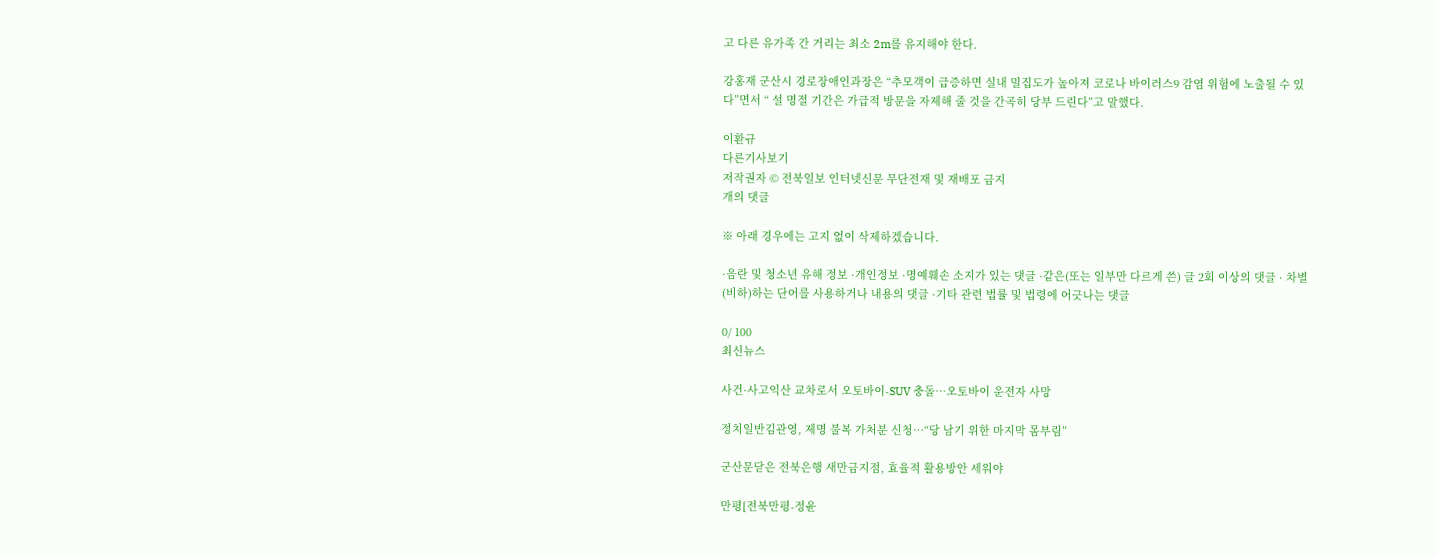고 다른 유가족 간 거리는 최소 2m를 유지해야 한다.

강홍재 군산시 경로장애인과장은 “추모객이 급증하면 실내 밀집도가 높아져 코로나 바이러스9 감염 위험에 노출될 수 있다”면서 “ 설 명절 기간은 가급적 방문을 자제해 줄 것을 간곡히 당부 드린다”고 말했다.

이환규
다른기사보기
저작권자 © 전북일보 인터넷신문 무단전재 및 재배포 금지
개의 댓글

※ 아래 경우에는 고지 없이 삭제하겠습니다.

·음란 및 청소년 유해 정보 ·개인정보 ·명예훼손 소지가 있는 댓글 ·같은(또는 일부만 다르게 쓴) 글 2회 이상의 댓글 · 차별(비하)하는 단어를 사용하거나 내용의 댓글 ·기타 관련 법률 및 법령에 어긋나는 댓글

0/ 100
최신뉴스

사건·사고익산 교차로서 오토바이-SUV 충돌…오토바이 운전자 사망

정치일반김관영, 제명 불복 가처분 신청…“당 남기 위한 마지막 몸부림”

군산문닫은 전북은행 새만금지점, 효율적 활용방안 세워야

만평[전북만평-정윤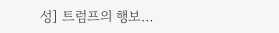성] 트럼프의 행보…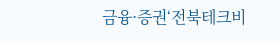금융·증권‘전북테크비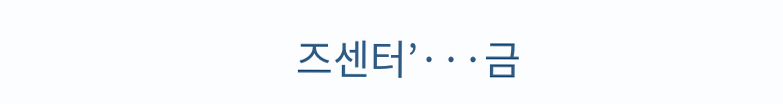즈센터’···금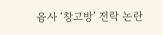융사 ‘창고방’ 전락 논란